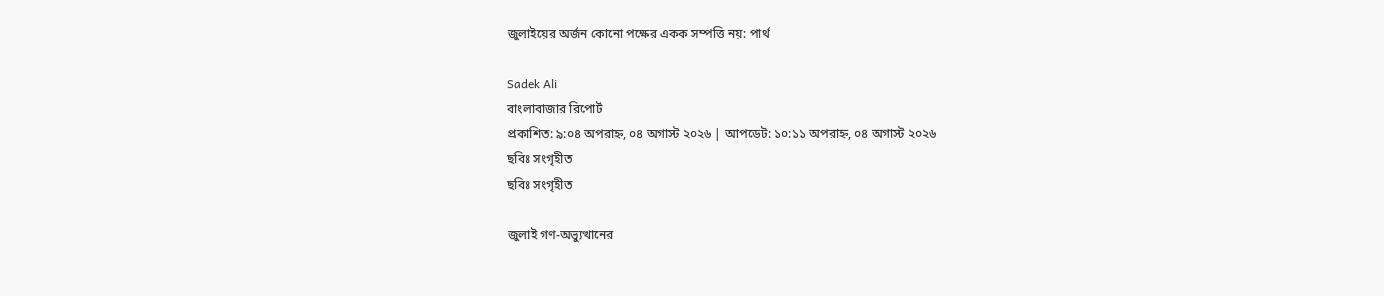জুলাইয়ের অর্জন কোনো পক্ষের একক সম্পত্তি নয়: পার্থ

Sadek Ali
বাংলাবাজার রিপোর্ট
প্রকাশিত: ৯:০৪ অপরাহ্ন, ০৪ অগাস্ট ২০২৬ | আপডেট: ১০:১১ অপরাহ্ন, ০৪ অগাস্ট ২০২৬
ছবিঃ সংগৃহীত
ছবিঃ সংগৃহীত

জুলাই গণ-অভ্যুত্থানের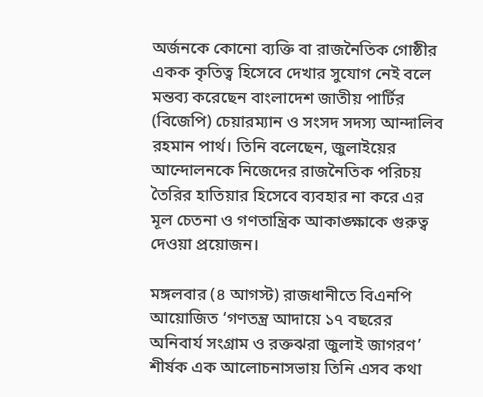অর্জনকে কোনো ব্যক্তি বা রাজনৈতিক গোষ্ঠীর একক কৃতিত্ব হিসেবে দেখার সুযোগ নেই বলে মন্তব্য করেছেন বাংলাদেশ জাতীয় পার্টির (বিজেপি) চেয়ারম্যান ও সংসদ সদস্য আন্দালিব রহমান পার্থ। তিনি বলেছেন, জুলাইয়ের আন্দোলনকে নিজেদের রাজনৈতিক পরিচয় তৈরির হাতিয়ার হিসেবে ব্যবহার না করে এর মূল চেতনা ও গণতান্ত্রিক আকাঙ্ক্ষাকে গুরুত্ব দেওয়া প্রয়োজন।

মঙ্গলবার (৪ আগস্ট) রাজধানীতে বিএনপি আয়োজিত ‘গণতন্ত্র আদায়ে ১৭ বছরের অনিবার্য সংগ্রাম ও রক্তঝরা জুলাই জাগরণ’ শীর্ষক এক আলোচনাসভায় তিনি এসব কথা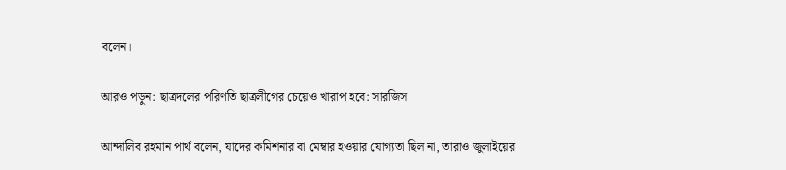বলেন।

আরও পড়ুন: ছাত্রদলের পরিণতি ছাত্রলীগের চেয়েও খারাপ হবে: সারজিস

আন্দালিব রহমান পার্থ বলেন, যাদের কমিশনার বা মেম্বার হওয়ার যোগ্যতা ছিল না, তারাও জুলাইয়ের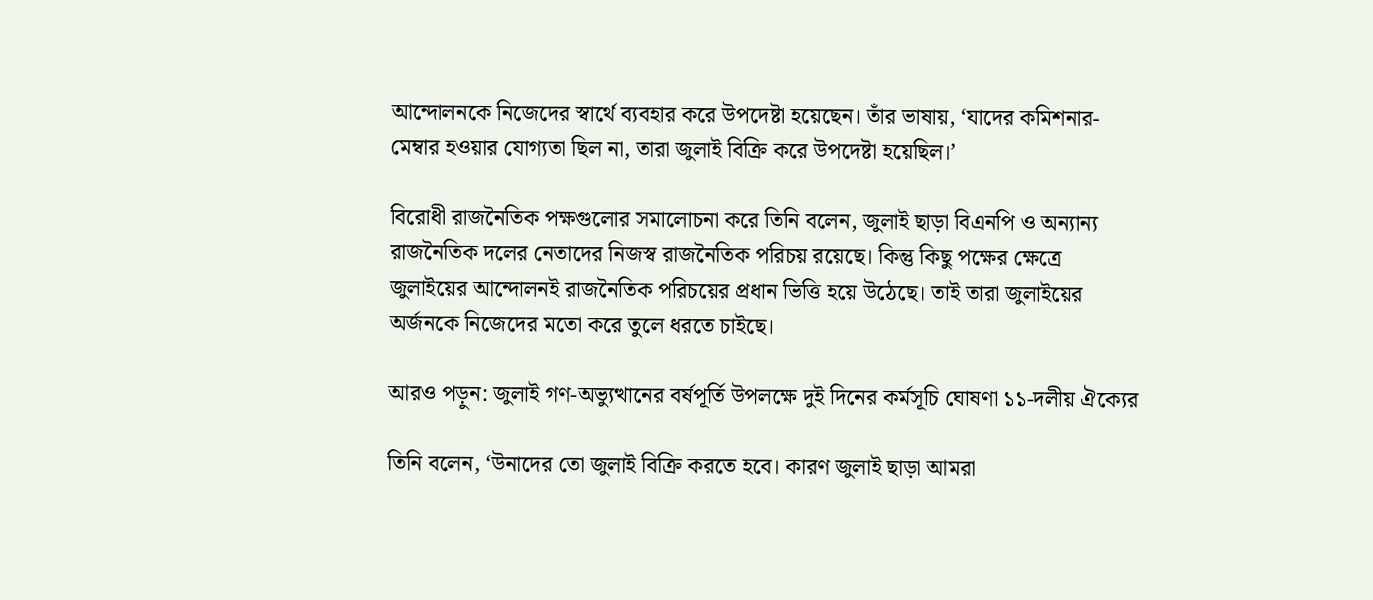আন্দোলনকে নিজেদের স্বার্থে ব্যবহার করে উপদেষ্টা হয়েছেন। তাঁর ভাষায়, ‘যাদের কমিশনার-মেম্বার হওয়ার যোগ্যতা ছিল না, তারা জুলাই বিক্রি করে উপদেষ্টা হয়েছিল।’

বিরোধী রাজনৈতিক পক্ষগুলোর সমালোচনা করে তিনি বলেন, জুলাই ছাড়া বিএনপি ও অন্যান্য রাজনৈতিক দলের নেতাদের নিজস্ব রাজনৈতিক পরিচয় রয়েছে। কিন্তু কিছু পক্ষের ক্ষেত্রে জুলাইয়ের আন্দোলনই রাজনৈতিক পরিচয়ের প্রধান ভিত্তি হয়ে উঠেছে। তাই তারা জুলাইয়ের অর্জনকে নিজেদের মতো করে তুলে ধরতে চাইছে।

আরও পড়ুন: জুলাই গণ-অভ্যুত্থানের বর্ষপূর্তি উপলক্ষে দুই দিনের কর্মসূচি ঘোষণা ১১-দলীয় ঐক্যের

তিনি বলেন, ‘উনাদের তো জুলাই বিক্রি করতে হবে। কারণ জুলাই ছাড়া আমরা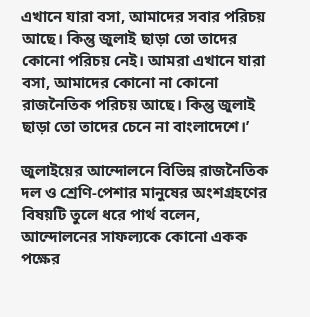এখানে যারা বসা, আমাদের সবার পরিচয় আছে। কিন্তু জুলাই ছাড়া তো তাদের কোনো পরিচয় নেই। আমরা এখানে যারা বসা, আমাদের কোনো না কোনো রাজনৈতিক পরিচয় আছে। কিন্তু জুলাই ছাড়া তো তাদের চেনে না বাংলাদেশে।’

জুলাইয়ের আন্দোলনে বিভিন্ন রাজনৈতিক দল ও শ্রেণি-পেশার মানুষের অংশগ্রহণের বিষয়টি তুলে ধরে পার্থ বলেন, আন্দোলনের সাফল্যকে কোনো একক পক্ষের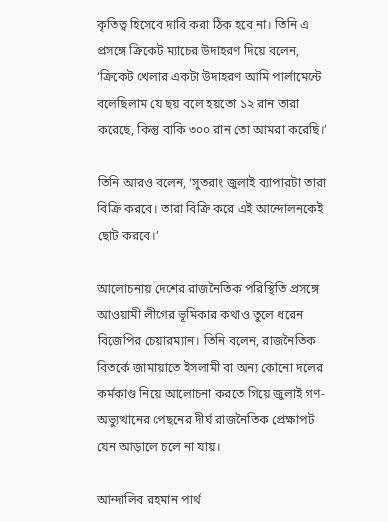কৃতিত্ব হিসেবে দাবি করা ঠিক হবে না। তিনি এ প্রসঙ্গে ক্রিকেট ম্যাচের উদাহরণ দিয়ে বলেন, ‘ক্রিকেট খেলার একটা উদাহরণ আমি পার্লামেন্টে বলেছিলাম যে ছয় বলে হয়তো ১২ রান তারা করেছে, কিন্তু বাকি ৩০০ রান তো আমরা করেছি।’

তিনি আরও বলেন, ‘সুতরাং জুলাই ব্যাপারটা তারা বিক্রি করবে। তারা বিক্রি করে এই আন্দোলনকেই ছোট করবে।’

আলোচনায় দেশের রাজনৈতিক পরিস্থিতি প্রসঙ্গে আওয়ামী লীগের ভূমিকার কথাও তুলে ধরেন বিজেপির চেয়ারম্যান। তিনি বলেন, রাজনৈতিক বিতর্কে জামায়াতে ইসলামী বা অন্য কোনো দলের কর্মকাণ্ড নিয়ে আলোচনা করতে গিয়ে জুলাই গণ-অভ্যুত্থানের পেছনের দীর্ঘ রাজনৈতিক প্রেক্ষাপট যেন আড়ালে চলে না যায়।

আন্দালিব রহমান পার্থ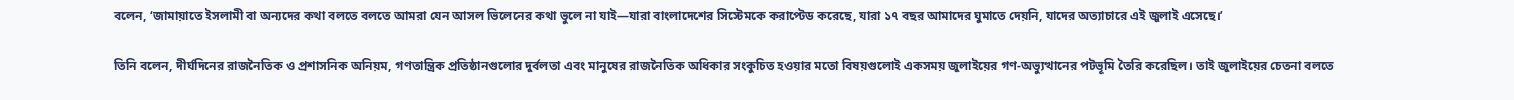বলেন, ‘জামায়াতে ইসলামী বা অন্যদের কথা বলতে বলতে আমরা যেন আসল ভিলেনের কথা ভুলে না যাই—যারা বাংলাদেশের সিস্টেমকে করাপ্টেড করেছে, যারা ১৭ বছর আমাদের ঘুমাতে দেয়নি, যাদের অত্যাচারে এই জুলাই এসেছে।’

তিনি বলেন, দীর্ঘদিনের রাজনৈতিক ও প্রশাসনিক অনিয়ম, গণতান্ত্রিক প্রতিষ্ঠানগুলোর দুর্বলতা এবং মানুষের রাজনৈতিক অধিকার সংকুচিত হওয়ার মতো বিষয়গুলোই একসময় জুলাইয়ের গণ-অভ্যুত্থানের পটভূমি তৈরি করেছিল। তাই জুলাইয়ের চেতনা বলতে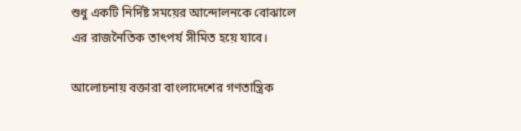শুধু একটি নির্দিষ্ট সময়ের আন্দোলনকে বোঝালে এর রাজনৈতিক তাৎপর্য সীমিত হয়ে যাবে।

আলোচনায় বক্তারা বাংলাদেশের গণতান্ত্রিক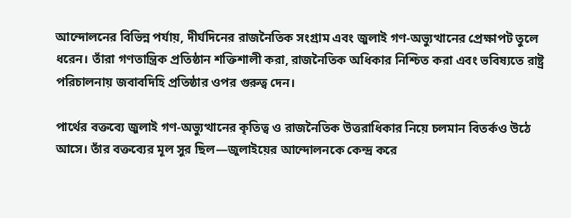আন্দোলনের বিভিন্ন পর্যায়, দীর্ঘদিনের রাজনৈতিক সংগ্রাম এবং জুলাই গণ-অভ্যুত্থানের প্রেক্ষাপট তুলে ধরেন। তাঁরা গণতান্ত্রিক প্রতিষ্ঠান শক্তিশালী করা, রাজনৈতিক অধিকার নিশ্চিত করা এবং ভবিষ্যতে রাষ্ট্র পরিচালনায় জবাবদিহি প্রতিষ্ঠার ওপর গুরুত্ব দেন।

পার্থের বক্তব্যে জুলাই গণ-অভ্যুত্থানের কৃতিত্ব ও রাজনৈতিক উত্তরাধিকার নিয়ে চলমান বিতর্কও উঠে আসে। তাঁর বক্তব্যের মূল সুর ছিল—জুলাইয়ের আন্দোলনকে কেন্দ্র করে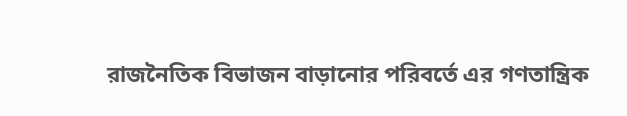রাজনৈতিক বিভাজন বাড়ানোর পরিবর্তে এর গণতান্ত্রিক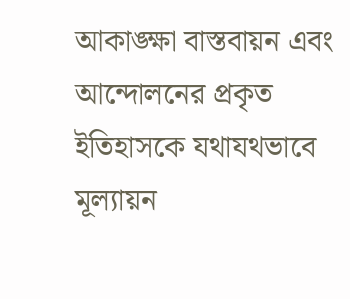আকাঙ্ক্ষা বাস্তবায়ন এবং আন্দোলনের প্রকৃত ইতিহাসকে যথাযথভাবে মূল্যায়ন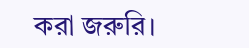করা জরুরি।